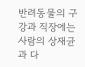반려동물의 구강과 직장에는 사람의 상재균과 다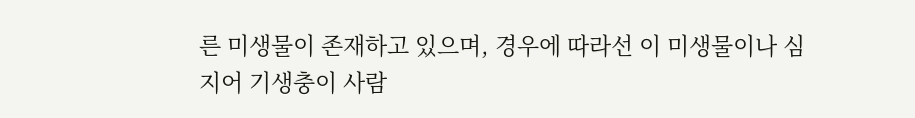른 미생물이 존재하고 있으며, 경우에 따라선 이 미생물이나 심지어 기생충이 사람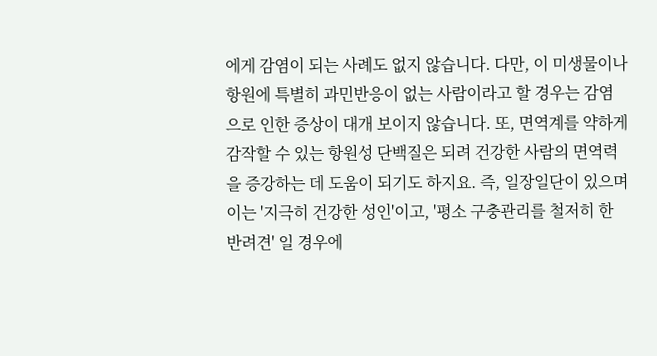에게 감염이 되는 사례도 없지 않습니다. 다만, 이 미생물이나 항원에 특별히 과민반응이 없는 사람이라고 할 경우는 감염으로 인한 증상이 대개 보이지 않습니다. 또, 면역계를 약하게 감작할 수 있는 항원성 단백질은 되려 건강한 사람의 면역력을 증강하는 데 도움이 되기도 하지요. 즉, 일장일단이 있으며 이는 '지극히 건강한 성인'이고, '평소 구충관리를 철저히 한 반려견' 일 경우에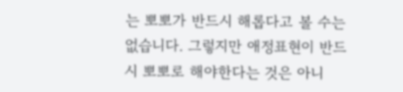는 뽀뽀가 반드시 해롭다고 볼 수는 없습니다. 그렇지만 애정표현이 반드시 뽀뽀로 해야한다는 것은 아니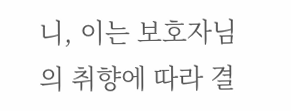니, 이는 보호자님의 취향에 따라 결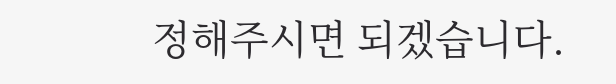정해주시면 되겠습니다.